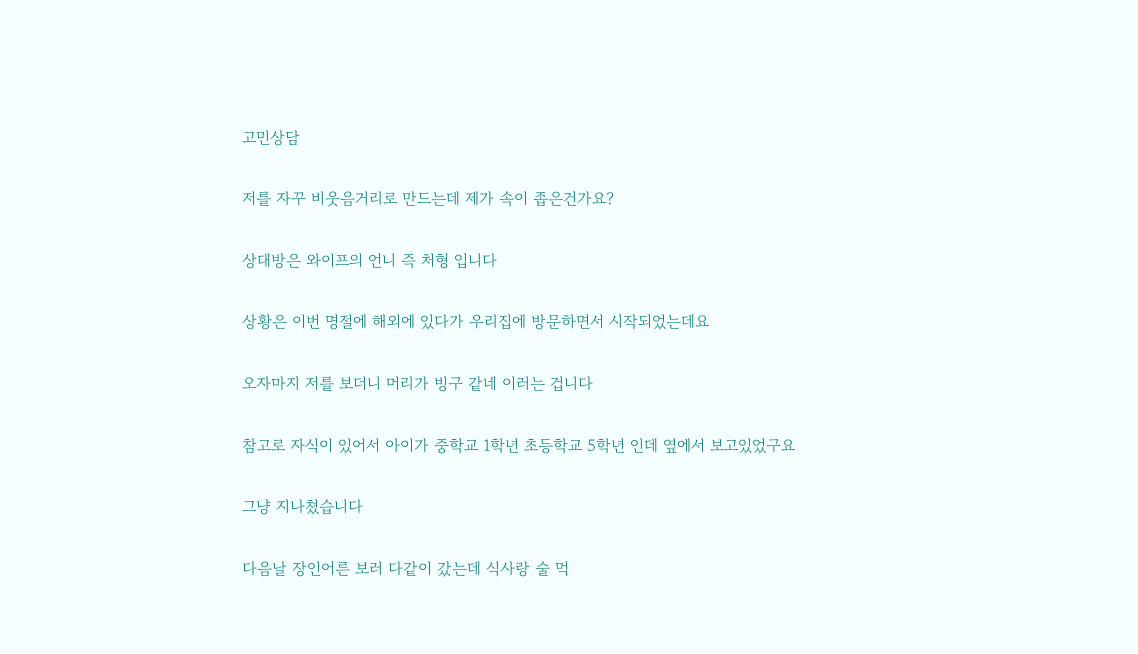고민상담

저를 자꾸 비웃음거리로 만드는데 제가 속이 좁은건가요?

상대방은 와이프의 언니 즉 처형 입니다

상황은 이번 명절에 해외에 있다가 우리집에 방문하면서 시작되었는데요

오자마지 저를 보더니 머리가 빙구 같네 이러는 겁니다

참고로 자식이 있어서 아이가 중학교 1학년 초등학교 5학년 인데 옆에서 보고있었구요

그냥 지나쳤습니다

다음날 장인어른 보러 다같이 갔는데 식사랑 술 먹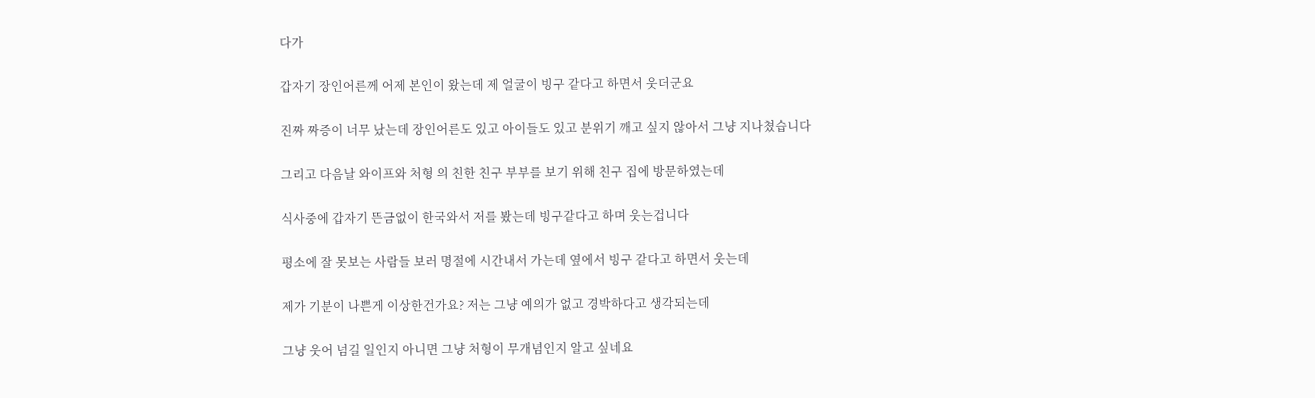다가

갑자기 장인어른께 어제 본인이 왔는데 제 얼굴이 빙구 같다고 하면서 웃더군요

진짜 짜증이 너무 났는데 장인어른도 있고 아이들도 있고 분위기 깨고 싶지 않아서 그냥 지나쳤습니다

그리고 다음날 와이프와 처형 의 친한 친구 부부를 보기 위해 친구 집에 방문하였는데

식사중에 갑자기 뜬금없이 한국와서 저를 봤는데 빙구같다고 하며 웃는겁니다

평소에 잘 못보는 사람들 보러 명절에 시간내서 가는데 옆에서 빙구 같다고 하면서 웃는데

제가 기분이 나쁜게 이상한건가요? 저는 그냥 예의가 없고 경박하다고 생각되는데

그냥 웃어 넘길 일인지 아니면 그냥 처형이 무개념인지 알고 싶네요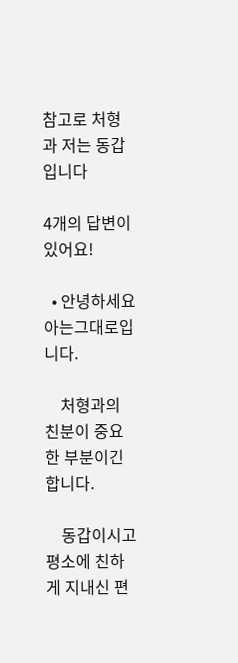참고로 처형과 저는 동갑입니다

4개의 답변이 있어요!

  • 안녕하세요 아는그대로입니다.

    처형과의 친분이 중요한 부분이긴합니다.

    동갑이시고 평소에 친하게 지내신 편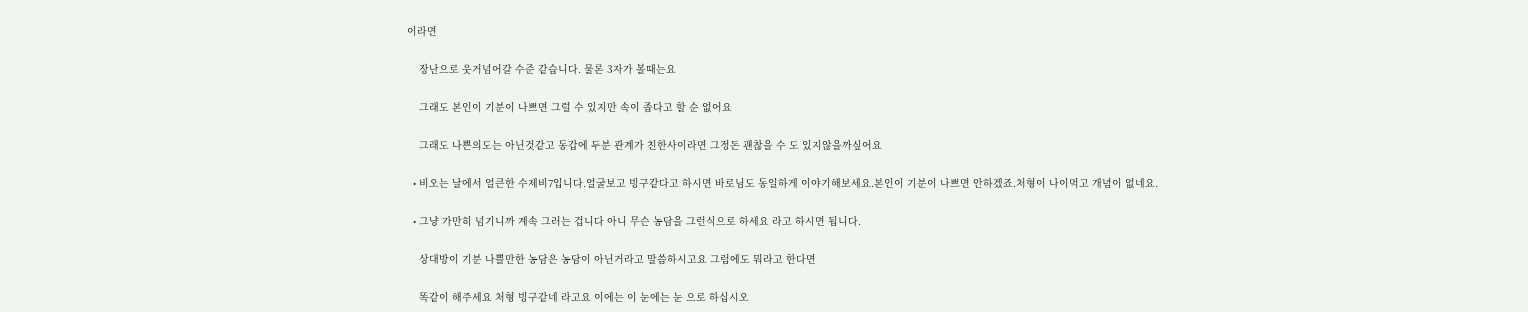이라면

    장난으로 웃거넘어갈 수준 같습니다. 물론 3자가 볼때는요

    그래도 본인이 기분이 나쁘면 그럴 수 있지만 속이 좁다고 할 순 없어요

    그래도 나쁜의도는 아닌것같고 동갑에 두분 관계가 친한사이라면 그정돈 괜찮을 수 도 있지않을까싶어요

  • 비오는 날에서 얼큰한 수제비7입니다.얼굴보고 빙구같다고 하시면 바로님도 동일하게 이야기해보세요.본인이 기분이 나쁘면 안하겠죠.처형이 나이먹고 개념이 없네요.

  • 그냥 가만히 넘기니까 계속 그러는 겁니다 아니 무슨 농담을 그런식으로 하세요 라고 하시면 됩니다.

    상대방이 기분 나쁠만한 농담은 농담이 아닌거라고 말씀하시고요 그럼에도 뭐라고 한다면

    똑같이 해주세요 처형 빙구같네 라고요 이에는 이 눈에는 눈 으로 하십시오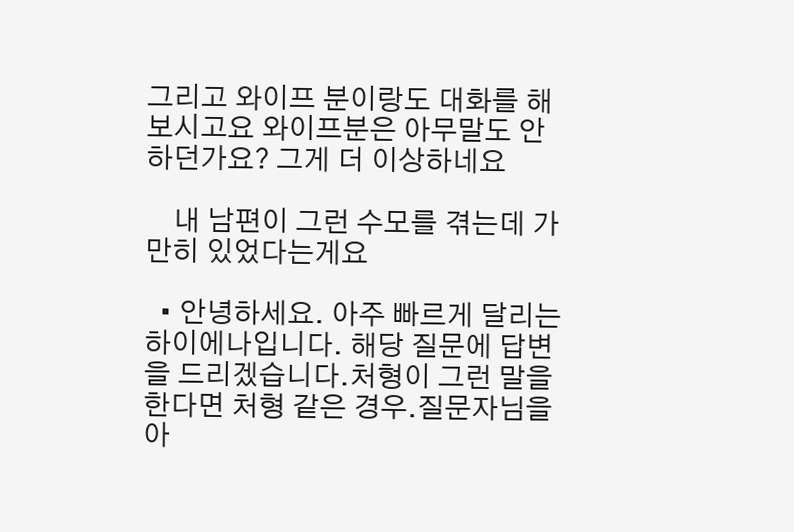그리고 와이프 분이랑도 대화를 해보시고요 와이프분은 아무말도 안하던가요? 그게 더 이상하네요

    내 남편이 그런 수모를 겪는데 가만히 있었다는게요

  • 안녕하세요. 아주 빠르게 달리는 하이에나입니다. 해당 질문에 답변을 드리겠습니다.처형이 그런 말을 한다면 처형 같은 경우.질문자님을 아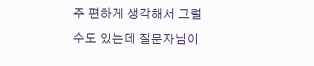주 편하게 생각해서 그럴 수도 있는데 질문자님이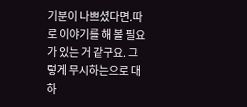기분이 나쁘셨다면.따로 이야기를 해 볼 필요가 있는 거 같구요. 그렇게 무시하는으로 대하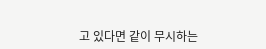고 있다면 같이 무시하는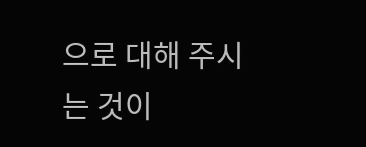으로 대해 주시는 것이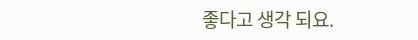좋다고 생각 되요.